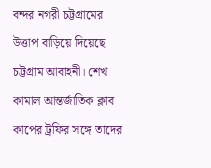বন্দর নগরী চট্টগ্রামের উত্তাপ বাড়িয়ে দিয়েছে চট্টগ্রাম আবাহনী। শেখ কামাল আন্তর্জাতিক ক্লাব কাপের ট্রফির সঙ্গে তাদের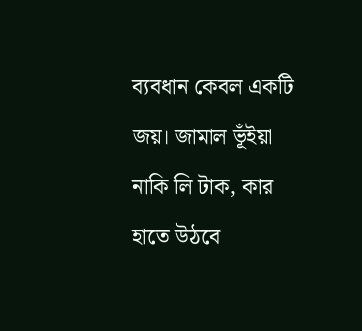ব্যবধান কেবল একটি জয়। জামাল ভূঁইয়া নাকি লি টাক, কার হাতে উঠবে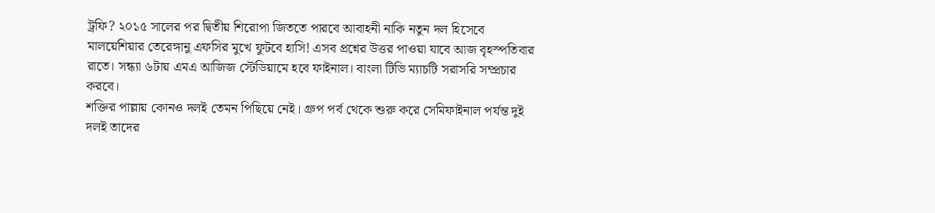ট্রফি? ২০১৫ সালের পর দ্বিতীয় শিরোপা জিততে পারবে আবাহনী নাকি নতুন দল হিসেবে মালয়েশিয়ার তেরেঙ্গানু এফসির মুখে ফুটবে হাসি! এসব প্রশ্নের উত্তর পাওয়া যাবে আজ বৃহস্পতিবার রাতে। সন্ধ্যা ৬টায় এমএ আজিজ স্টেডিয়ামে হবে ফাইনাল। বাংলা টিভি ম্যাচটি সরাসরি সম্প্রচার করবে।
শক্তির পাল্লায় কোনও দলই তেমন পিছিয়ে নেই। গ্রুপ পর্ব থেকে শুরু করে সেমিফাইনাল পর্যন্ত দুই দলই তাদের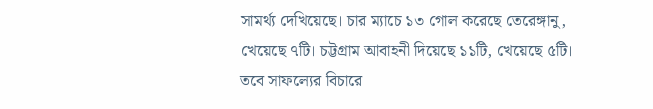সামর্থ্য দেখিয়েছে। চার ম্যাচে ১৩ গোল করেছে তেরেঙ্গানু, খেয়েছে ৭টি। চট্টগ্রাম আবাহনী দিয়েছে ১১টি, খেয়েছে ৫টি। তবে সাফল্যের বিচারে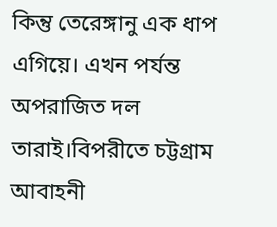কিন্তু তেরেঙ্গানু এক ধাপ এগিয়ে। এখন পর্যন্ত অপরাজিত দল তারাই।বিপরীতে চট্টগ্রাম আবাহনী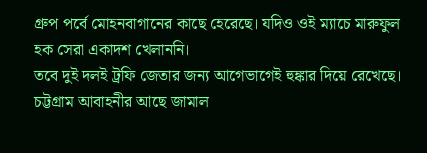গ্রুপ পর্বে মোহনবাগানের কাছে হেরেছে। যদিও ওই ম্যাচে মারুফুল হক সেরা একাদশ খেলাননি।
তবে দুই দলই ট্রফি জেতার জন্য আগেভাগেই হুঙ্কার দিয়ে রেখেছে। চট্টগ্রাম আবাহনীর আছে জামাল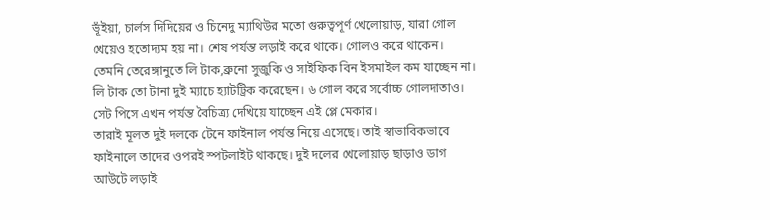ভূঁইয়া, চার্লস দিদিয়ের ও চিনেদু ম্যাথিউর মতো গুরুত্বপূর্ণ খেলোয়াড়, যারা গোল খেয়েও হতোদ্যম হয় না। শেষ পর্যন্ত লড়াই করে থাকে। গোলও করে থাকেন।
তেমনি তেরেঙ্গানুতে লি টাক,ব্রুনো সুজুকি ও সাইফিক বিন ইসমাইল কম যাচ্ছেন না। লি টাক তো টানা দুই ম্যাচে হ্যাটট্রিক করেছেন। ৬ গোল করে সর্বোচ্চ গোলদাতাও। সেট পিসে এখন পর্যন্ত বৈচিত্র্য দেখিয়ে যাচ্ছেন এই প্লে মেকার।
তারাই মূলত দুই দলকে টেনে ফাইনাল পর্যন্ত নিয়ে এসেছে। তাই স্বাভাবিকভাবে ফাইনালে তাদের ওপরই স্পটলাইট থাকছে। দুই দলের খেলোয়াড় ছাড়াও ডাগ আউটে লড়াই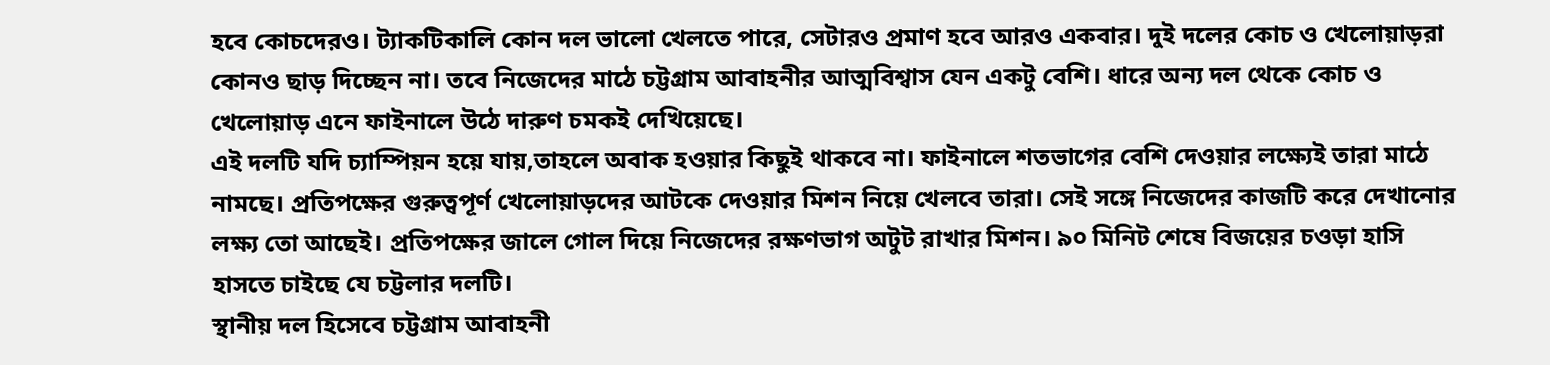হবে কোচদেরও। ট্যাকটিকালি কোন দল ভালো খেলতে পারে, সেটারও প্রমাণ হবে আরও একবার। দুই দলের কোচ ও খেলোয়াড়রা কোনও ছাড় দিচ্ছেন না। তবে নিজেদের মাঠে চট্টগ্রাম আবাহনীর আত্মবিশ্বাস যেন একটু বেশি। ধারে অন্য দল থেকে কোচ ও খেলোয়াড় এনে ফাইনালে উঠে দারুণ চমকই দেখিয়েছে।
এই দলটি যদি চ্যাম্পিয়ন হয়ে যায়,তাহলে অবাক হওয়ার কিছুই থাকবে না। ফাইনালে শতভাগের বেশি দেওয়ার লক্ষ্যেই তারা মাঠে নামছে। প্রতিপক্ষের গুরুত্বপূর্ণ খেলোয়াড়দের আটকে দেওয়ার মিশন নিয়ে খেলবে তারা। সেই সঙ্গে নিজেদের কাজটি করে দেখানোর লক্ষ্য তো আছেই। প্রতিপক্ষের জালে গোল দিয়ে নিজেদের রক্ষণভাগ অটুট রাখার মিশন। ৯০ মিনিট শেষে বিজয়ের চওড়া হাসি হাসতে চাইছে যে চট্টলার দলটি।
স্থানীয় দল হিসেবে চট্টগ্রাম আবাহনী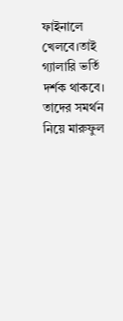ফাইনালে খেলবে।তাই গ্যালারি ভর্তি দর্শক থাকবে। তাদের সমর্থন নিয়ে মারুফুল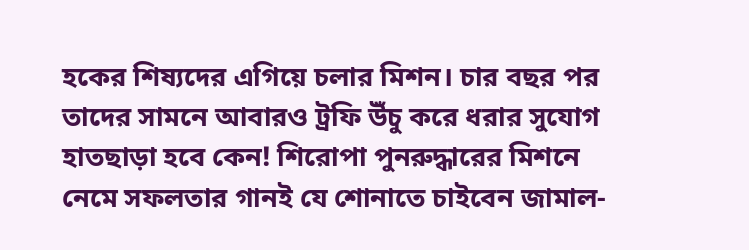হকের শিষ্যদের এগিয়ে চলার মিশন। চার বছর পর তাদের সামনে আবারও ট্রফি উঁচু করে ধরার সুযোগ হাতছাড়া হবে কেন! শিরোপা পুনরুদ্ধারের মিশনে নেমে সফলতার গানই যে শোনাতে চাইবেন জামাল-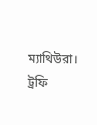ম্যাথিউরা। ট্রফি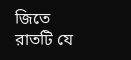জিতে রাতটি যে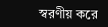স্বরণীয় করে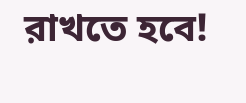রাখতে হবে!